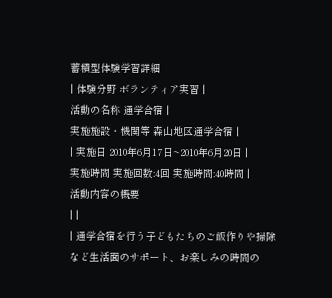蓄積型体験学習詳細
| 体験分野 ボランティア実習 |
活動の名称 通学合宿 |
実施施設・機関等 森山地区通学合宿 |
| 実施日 2010年6月17日~2010年6月20日 |
実施時間 実施回数:4回 実施時間:40時間 |
活動内容の概要
| |
| 通学合宿を行う子どもたちのご飯作りや掃除など生活面のサポート、お楽しみの時間の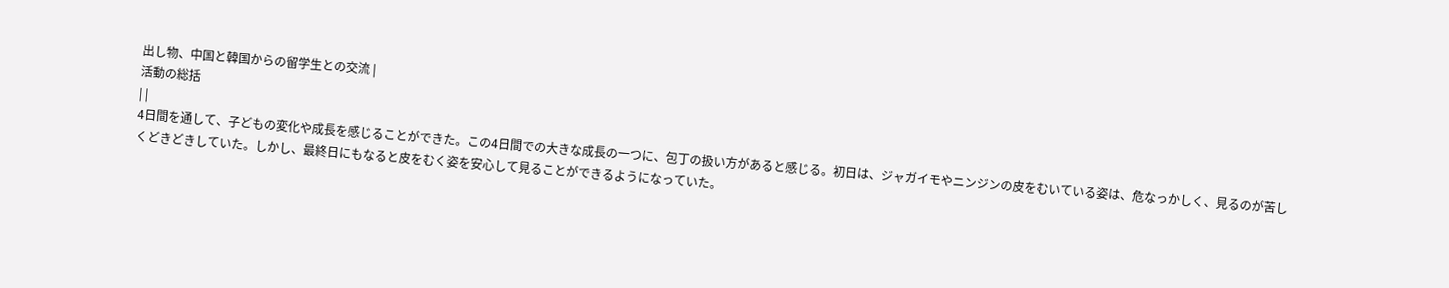出し物、中国と韓国からの留学生との交流 |
活動の総括
| |
4日間を通して、子どもの変化や成長を感じることができた。この4日間での大きな成長の一つに、包丁の扱い方があると感じる。初日は、ジャガイモやニンジンの皮をむいている姿は、危なっかしく、見るのが苦しくどきどきしていた。しかし、最終日にもなると皮をむく姿を安心して見ることができるようになっていた。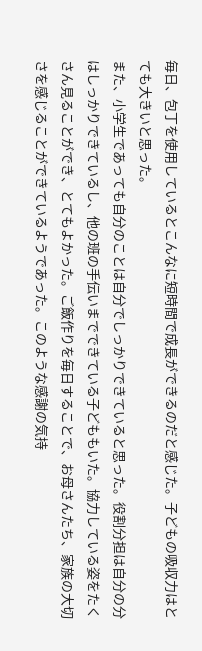毎日、包丁を使用しているとこんなに短時間で成長ができるのだと感じた。子どもの吸収力はとても大きいと思った。
また、小学生であっても自分のことは自分でしっかりできていると思った。役割分担は自分の分はしっかりできているし、他の班の手伝いまでできている子どももいた。協力している姿をたくさん見ることができ、とてもよかった。ご飯作りを毎日することで、お母さんたち、家族の大切さを感じることができているようであった。このような感謝の気持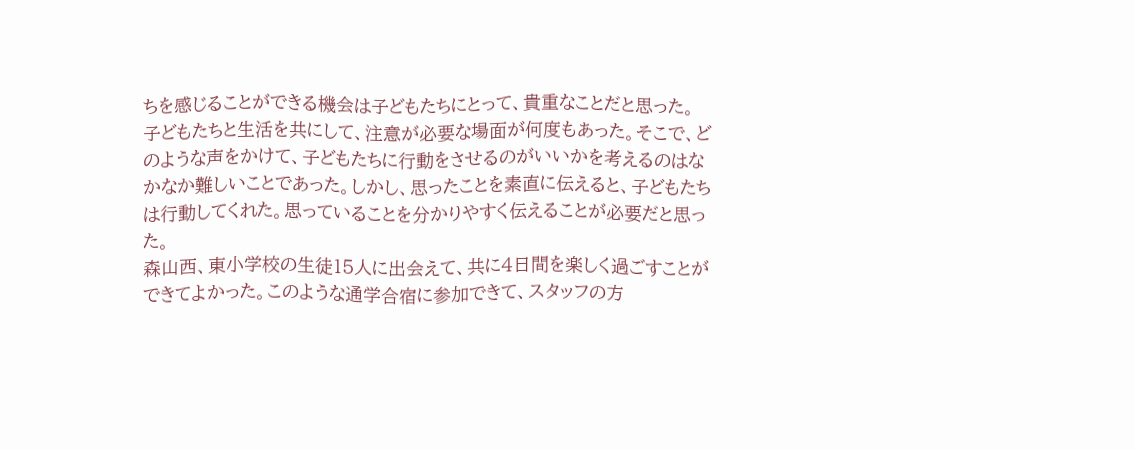ちを感じることができる機会は子どもたちにとって、貴重なことだと思った。
子どもたちと生活を共にして、注意が必要な場面が何度もあった。そこで、どのような声をかけて、子どもたちに行動をさせるのがいいかを考えるのはなかなか難しいことであった。しかし、思ったことを素直に伝えると、子どもたちは行動してくれた。思っていることを分かりやすく伝えることが必要だと思った。
森山西、東小学校の生徒15人に出会えて、共に4日間を楽しく過ごすことができてよかった。このような通学合宿に参加できて、スタッフの方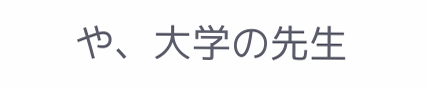や、大学の先生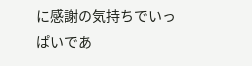に感謝の気持ちでいっぱいであ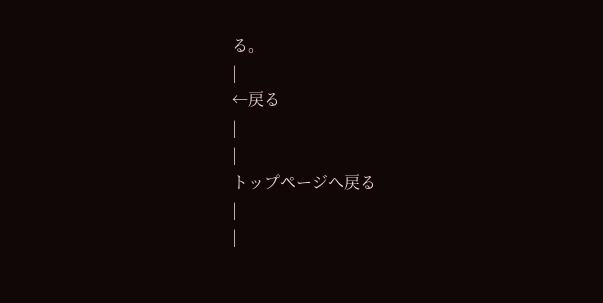る。
|
←戻る
|
|
トップページへ戻る
|
|